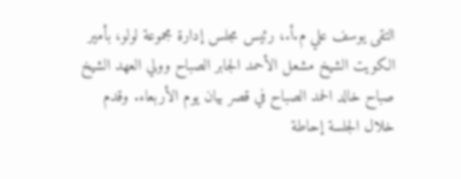التقى يوسف علي م.أ.، رئيس مجلس إدارة مجموعة لولو، بأمير الكويت الشيخ مشعل الأحمد الجابر الصباح وولي العهد الشيخ صباح خالد الحمد الصباح في قصر بيان يوم الأربعاء. وقدم خلال الجلسة إحاطة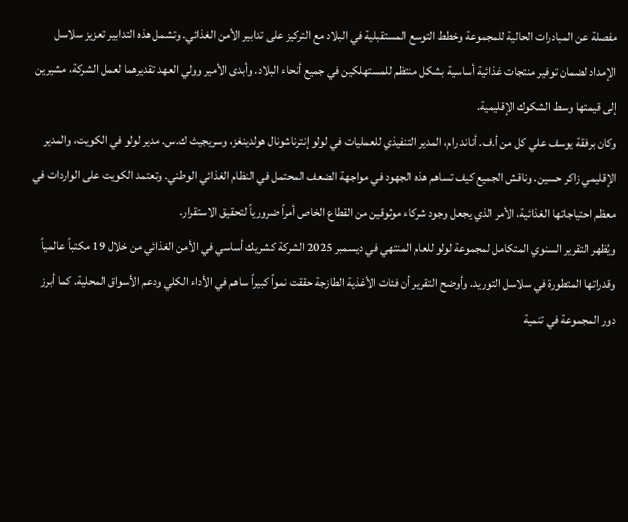مفصلة عن المبادرات الحالية للمجموعة وخطط التوسع المستقبلية في البلاد مع التركيز على تدابير الأمن الغذائي. وتشمل هذه التدابير تعزيز سلاسل الإمداد لضمان توفير منتجات غذائية أساسية بشكل منتظم للمستهلكين في جميع أنحاء البلاد. وأبدى الأمير وولي العهد تقديرهما لعمل الشركة، مشيرين إلى قيمتها وسط الشكوك الإقليمية.
وكان برفقة يوسف علي كل من أ.ف. أناند رام، المدير التنفيذي للعمليات في لولو إنترناشونال هولدينغز، وسريجيث ك.س. مدير لولو في الكويت، والمدير الإقليمي زاكر حسين. وناقش الجميع كيف تساهم هذه الجهود في مواجهة الضعف المحتمل في النظام الغذائي الوطني. وتعتمد الكويت على الواردات في معظم احتياجاتها الغذائية، الأمر الذي يجعل وجود شركاء موثوقين من القطاع الخاص أمراً ضرورياً لتحقيق الاستقرار.
ويُظهر التقرير السنوي المتكامل لمجموعة لولو للعام المنتهي في ديسمبر 2025 الشركة كشريك أساسي في الأمن الغذائي من خلال 19 مكتباً عالمياً وقدراتها المتطورة في سلاسل التوريد. وأوضح التقرير أن فئات الأغذية الطازجة حققت نمواً كبيراً ساهم في الأداء الكلي ودعم الأسواق المحلية. كما أبرز دور المجموعة في تنمية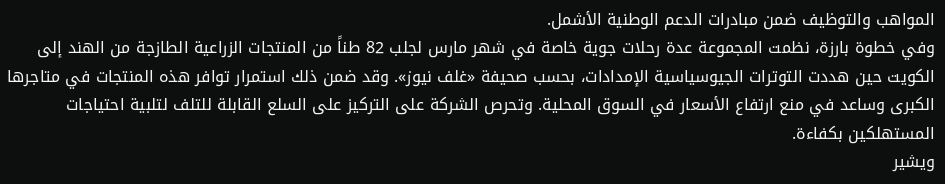المواهب والتوظيف ضمن مبادرات الدعم الوطنية الأشمل.
وفي خطوة بارزة، نظمت المجموعة عدة رحلات جوية خاصة في شهر مارس لجلب 82 طناً من المنتجات الزراعية الطازجة من الهند إلى الكويت حين هددت التوترات الجيوسياسية الإمدادات، بحسب صحيفة «غلف نيوز». وقد ضمن ذلك استمرار توافر هذه المنتجات في متاجرها الكبرى وساعد في منع ارتفاع الأسعار في السوق المحلية. وتحرص الشركة على التركيز على السلع القابلة للتلف لتلبية احتياجات المستهلكين بكفاءة.
ويشير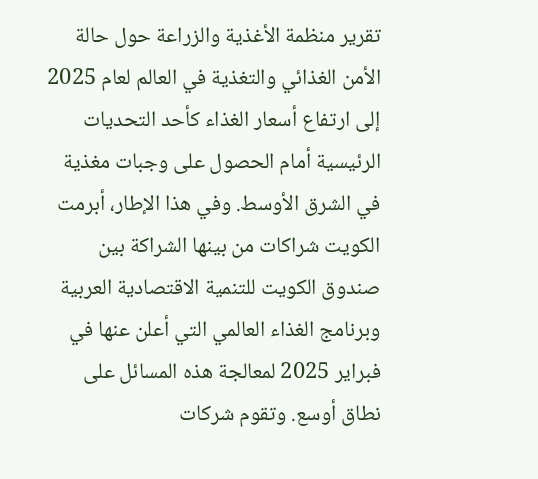تقرير منظمة الأغذية والزراعة حول حالة الأمن الغذائي والتغذية في العالم لعام 2025 إلى ارتفاع أسعار الغذاء كأحد التحديات الرئيسية أمام الحصول على وجبات مغذية في الشرق الأوسط. وفي هذا الإطار، أبرمت الكويت شراكات من بينها الشراكة بين صندوق الكويت للتنمية الاقتصادية العربية وبرنامج الغذاء العالمي التي أعلن عنها في فبراير 2025 لمعالجة هذه المسائل على نطاق أوسع. وتقوم شركات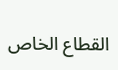القطاع الخاص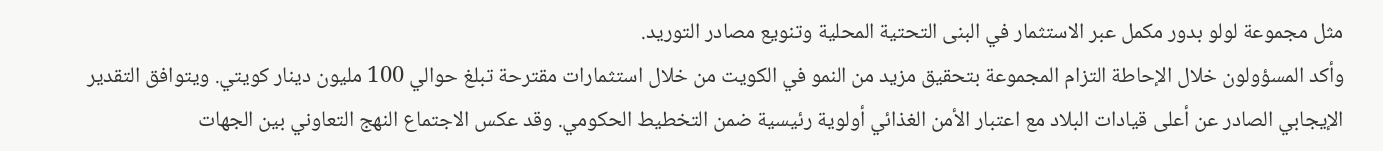مثل مجموعة لولو بدور مكمل عبر الاستثمار في البنى التحتية المحلية وتنويع مصادر التوريد.
وأكد المسؤولون خلال الإحاطة التزام المجموعة بتحقيق مزيد من النمو في الكويت من خلال استثمارات مقترحة تبلغ حوالي 100 مليون دينار كويتي. ويتوافق التقدير الإيجابي الصادر عن أعلى قيادات البلاد مع اعتبار الأمن الغذائي أولوية رئيسية ضمن التخطيط الحكومي. وقد عكس الاجتماع النهج التعاوني بين الجهات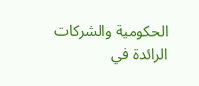الحكومية والشركات الرائدة في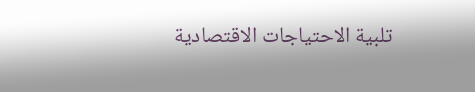تلبية الاحتياجات الاقتصادية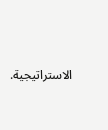الاستراتيجية.